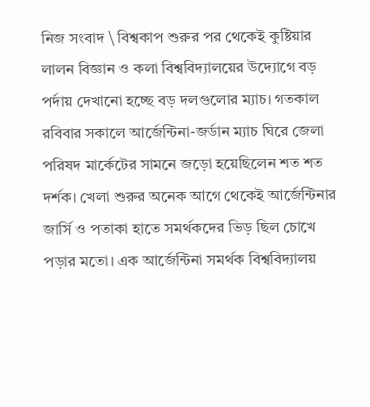নিজ সংবাদ \ বিশ্বকাপ শুরুর পর থেকেই কুষ্টিয়ার লালন বিজ্ঞান ও কলা বিশ্ববিদ্যালয়ের উদ্যোগে বড় পর্দায় দেখানো হচ্ছে বড় দলগুলোর ম্যাচ। গতকাল রবিবার সকালে আর্জেন্টিনা-জর্ডান ম্যাচ ঘিরে জেলা পরিষদ মার্কেটের সামনে জড়ো হয়েছিলেন শত শত দর্শক। খেলা শুরুর অনেক আগে থেকেই আর্জেন্টিনার জার্সি ও পতাকা হাতে সমর্থকদের ভিড় ছিল চোখে পড়ার মতো। এক আর্জেন্টিনা সমর্থক বিশ্ববিদ্যালয়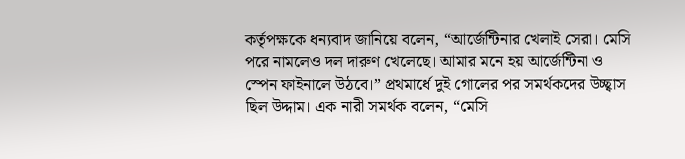কর্তৃপক্ষকে ধন্যবাদ জানিয়ে বলেন, “আর্জেন্টিনার খেলাই সেরা। মেসি পরে নামলেও দল দারুণ খেলেছে। আমার মনে হয় আর্জেন্টিনা ও স্পেন ফাইনালে উঠবে।” প্রথমার্ধে দুই গোলের পর সমর্থকদের উচ্ছ্বাস ছিল উদ্দাম। এক নারী সমর্থক বলেন, “মেসি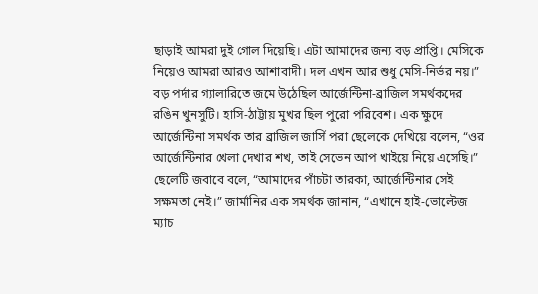ছাড়াই আমরা দুই গোল দিয়েছি। এটা আমাদের জন্য বড় প্রাপ্তি। মেসিকে নিয়েও আমরা আরও আশাবাদী। দল এখন আর শুধু মেসি-নির্ভর নয়।” বড় পর্দার গ্যালারিতে জমে উঠেছিল আর্জেন্টিনা-ব্রাজিল সমর্থকদের রঙিন খুনসুটি। হাসি-ঠাট্টায় মুখর ছিল পুরো পরিবেশ। এক ক্ষুদে আর্জেন্টিনা সমর্থক তার ব্রাজিল জার্সি পরা ছেলেকে দেখিয়ে বলেন, “ওর আর্জেন্টিনার খেলা দেখার শখ, তাই সেভেন আপ খাইয়ে নিয়ে এসেছি।” ছেলেটি জবাবে বলে, “আমাদের পাঁচটা তারকা, আর্জেন্টিনার সেই সক্ষমতা নেই।” জার্মানির এক সমর্থক জানান, “এখানে হাই-ভোল্টেজ ম্যাচ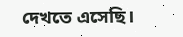দেখতে এসেছি।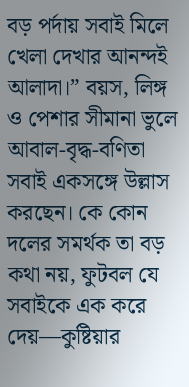বড় পর্দায় সবাই মিলে খেলা দেখার আনন্দই আলাদা।” বয়স, লিঙ্গ ও পেশার সীমানা ভুলে আবাল-বৃদ্ধ-বণিতা সবাই একসঙ্গে উল্লাস করছেন। কে কোন দলের সমর্থক তা বড় কথা নয়, ফুটবল যে সবাইকে এক করে দেয়—কুষ্টিয়ার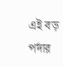এই বড় পর্দার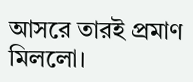আসরে তারই প্রমাণ মিললো।